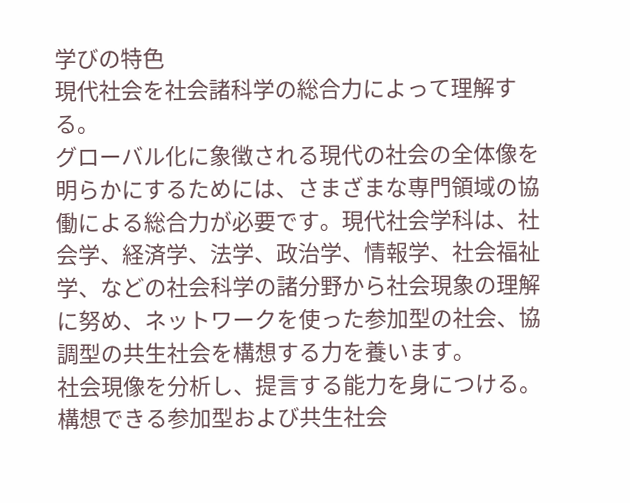学びの特色
現代社会を社会諸科学の総合力によって理解する。
グローバル化に象徴される現代の社会の全体像を明らかにするためには、さまざまな専門領域の協働による総合力が必要です。現代社会学科は、社会学、経済学、法学、政治学、情報学、社会福祉学、などの社会科学の諸分野から社会現象の理解に努め、ネットワークを使った参加型の社会、協調型の共生社会を構想する力を養います。
社会現像を分析し、提言する能力を身につける。
構想できる参加型および共生社会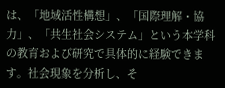は、「地域活性構想」、「国際理解・協力」、「共生社会システム」という本学科の教育および研究で具体的に経験できます。社会現象を分析し、そ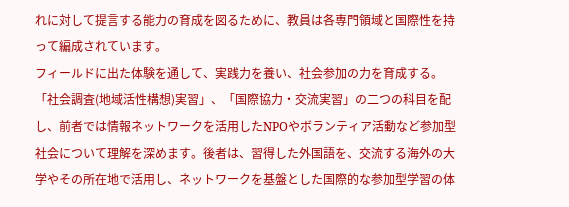れに対して提言する能力の育成を図るために、教員は各専門領域と国際性を持って編成されています。
フィールドに出た体験を通して、実践力を養い、社会参加の力を育成する。
「社会調査(地域活性構想)実習」、「国際協力・交流実習」の二つの科目を配し、前者では情報ネットワークを活用したNPOやボランティア活動など参加型社会について理解を深めます。後者は、習得した外国語を、交流する海外の大学やその所在地で活用し、ネットワークを基盤とした国際的な参加型学習の体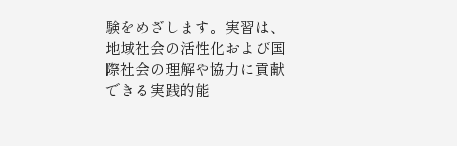験をめざします。実習は、地域社会の活性化および国際社会の理解や協力に貢献できる実践的能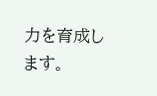力を育成します。